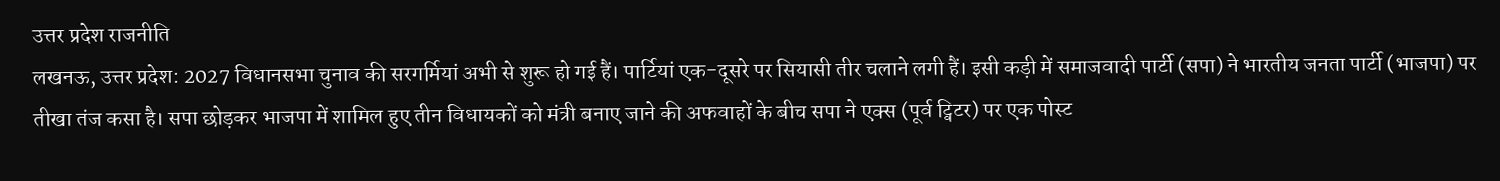उत्तर प्रदेश राजनीति
लखनऊ, उत्तर प्रदेश: 2027 विधानसभा चुनाव की सरगर्मियां अभी से शुरू हो गई हैं। पार्टियां एक-दूसरे पर सियासी तीर चलाने लगी हैं। इसी कड़ी में समाजवादी पार्टी (सपा) ने भारतीय जनता पार्टी (भाजपा) पर तीखा तंज कसा है। सपा छोड़कर भाजपा में शामिल हुए तीन विधायकों को मंत्री बनाए जाने की अफवाहों के बीच सपा ने एक्स (पूर्व ट्विटर) पर एक पोस्ट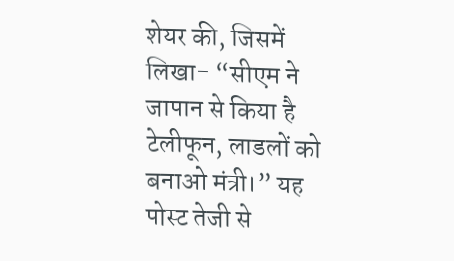शेयर की, जिसमें लिखा- “सीएम ने जापान से किया है टेलीफून, लाडलों को बनाओ मंत्री।” यह पोस्ट तेजी से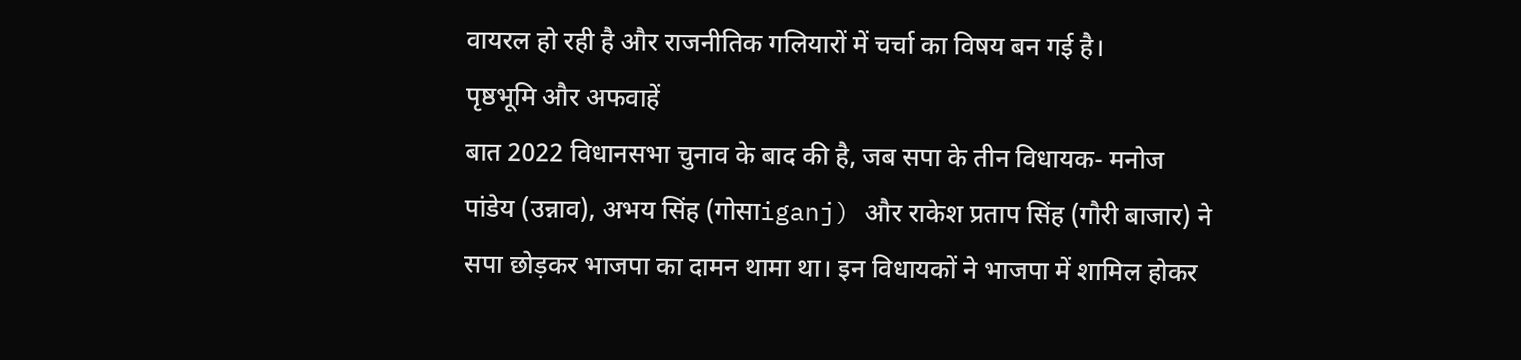वायरल हो रही है और राजनीतिक गलियारों में चर्चा का विषय बन गई है।
पृष्ठभूमि और अफवाहें
बात 2022 विधानसभा चुनाव के बाद की है, जब सपा के तीन विधायक- मनोज पांडेय (उन्नाव), अभय सिंह (गोसाiganj) और राकेश प्रताप सिंह (गौरी बाजार) ने सपा छोड़कर भाजपा का दामन थामा था। इन विधायकों ने भाजपा में शामिल होकर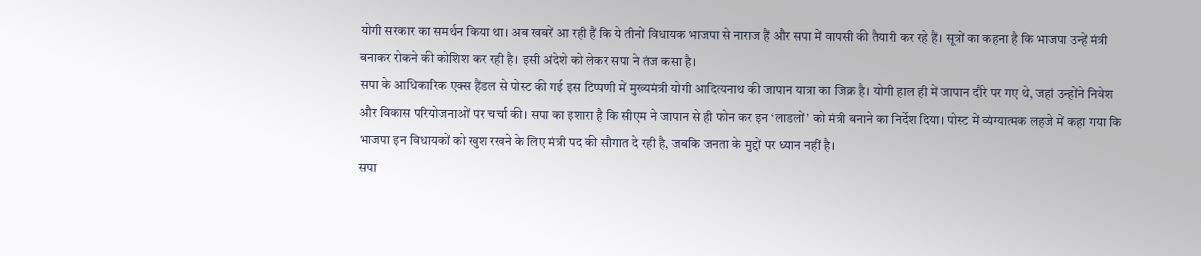योगी सरकार का समर्थन किया था। अब खबरें आ रही हैं कि ये तीनों विधायक भाजपा से नाराज हैं और सपा में वापसी की तैयारी कर रहे हैं। सूत्रों का कहना है कि भाजपा उन्हें मंत्री बनाकर रोकने की कोशिश कर रही है। इसी अंदेशे को लेकर सपा ने तंज कसा है।
सपा के आधिकारिक एक्स हैंडल से पोस्ट की गई इस टिप्पणी में मुख्यमंत्री योगी आदित्यनाथ की जापान यात्रा का जिक्र है। योगी हाल ही में जापान दौरे पर गए थे, जहां उन्होंने निवेश और विकास परियोजनाओं पर चर्चा की। सपा का इशारा है कि सीएम ने जापान से ही फोन कर इन ‘लाडलों’ को मंत्री बनाने का निर्देश दिया। पोस्ट में व्यंग्यात्मक लहजे में कहा गया कि भाजपा इन विधायकों को खुश रखने के लिए मंत्री पद की सौगात दे रही है, जबकि जनता के मुद्दों पर ध्यान नहीं है।
सपा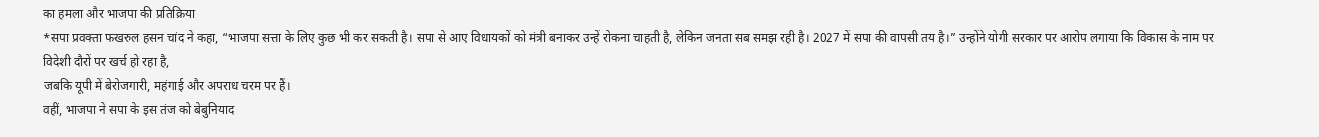का हमला और भाजपा की प्रतिक्रिया
*सपा प्रवक्ता फखरुल हसन चांद ने कहा, “भाजपा सत्ता के लिए कुछ भी कर सकती है। सपा से आए विधायकों को मंत्री बनाकर उन्हें रोकना चाहती है, लेकिन जनता सब समझ रही है। 2027 में सपा की वापसी तय है।” उन्होंने योगी सरकार पर आरोप लगाया कि विकास के नाम पर विदेशी दौरों पर खर्च हो रहा है,
जबकि यूपी में बेरोजगारी, महंगाई और अपराध चरम पर हैं।
वहीं, भाजपा ने सपा के इस तंज को बेबुनियाद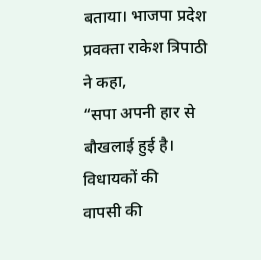बताया। भाजपा प्रदेश प्रवक्ता राकेश त्रिपाठी ने कहा,
“सपा अपनी हार से बौखलाई हुई है। विधायकों की
वापसी की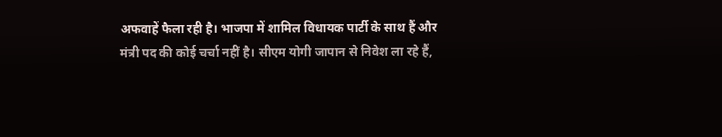अफवाहें फैला रही है। भाजपा में शामिल विधायक पार्टी के साथ हैं और
मंत्री पद की कोई चर्चा नहीं है। सीएम योगी जापान से निवेश ला रहे हैं,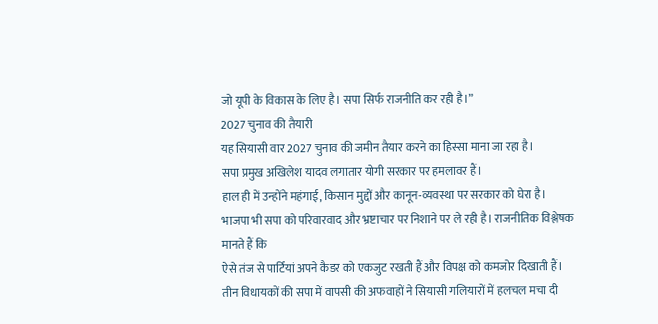जो यूपी के विकास के लिए है। सपा सिर्फ राजनीति कर रही है।”
2027 चुनाव की तैयारी
यह सियासी वार 2027 चुनाव की जमीन तैयार करने का हिस्सा माना जा रहा है।
सपा प्रमुख अखिलेश यादव लगातार योगी सरकार पर हमलावर हैं।
हाल ही में उन्होंने महंगाई, किसान मुद्दों और कानून-व्यवस्था पर सरकार को घेरा है।
भाजपा भी सपा को परिवारवाद और भ्रष्टाचार पर निशाने पर ले रही है। राजनीतिक विश्लेषक मानते हैं कि
ऐसे तंज से पार्टियां अपने कैडर को एकजुट रखती हैं और विपक्ष को कमजोर दिखाती हैं।
तीन विधायकों की सपा में वापसी की अफवाहों ने सियासी गलियारों में हलचल मचा दी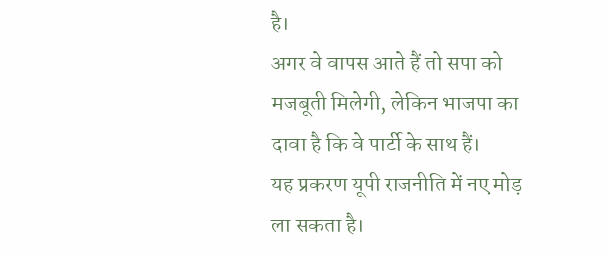है।
अगर वे वापस आते हैं तो सपा को मजबूती मिलेगी, लेकिन भाजपा का दावा है कि वे पार्टी के साथ हैं।
यह प्रकरण यूपी राजनीति में नए मोड़ ला सकता है।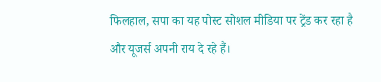फिलहाल, सपा का यह पोस्ट सोशल मीडिया पर ट्रेंड कर रहा है और यूजर्स अपनी राय दे रहे हैं।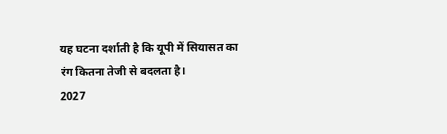यह घटना दर्शाती है कि यूपी में सियासत का रंग कितना तेजी से बदलता है।
2027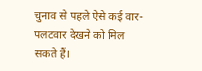चुनाव से पहले ऐसे कई वार-पलटवार देखने को मिल सकते हैं।